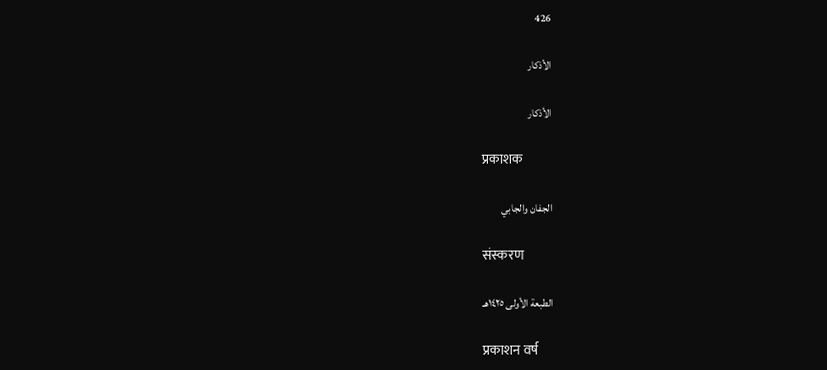426

الأذكار

الأذكار

प्रकाशक

الجفان والجابي

संस्करण

الطبعة الأولى ١٤٢٥هـ

प्रकाशन वर्ष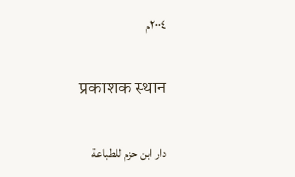٢٠٠٤م

प्रकाशक स्थान

دار ابن حزم للطباعة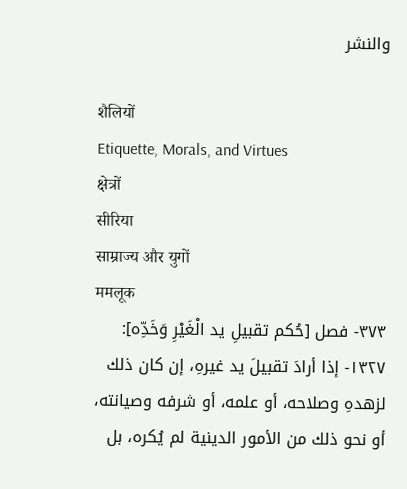والنشر

शैलियों
Etiquette, Morals, and Virtues
क्षेत्रों
सीरिया
साम्राज्य और युगों
ममलूक
٣٧٣- فصل [حُكم تقبيلِ يد الْغَيْرِ وَخَدِّه]:
١٣٢٧- إذا أرادَ تقبيلَ يد غيرهِ، إن كان ذلك لزهدهِ وصلاحه، أو علمه، أو شرفه وصيانته، أو نحو ذلك من الأمور الدينية لم يُكره، بل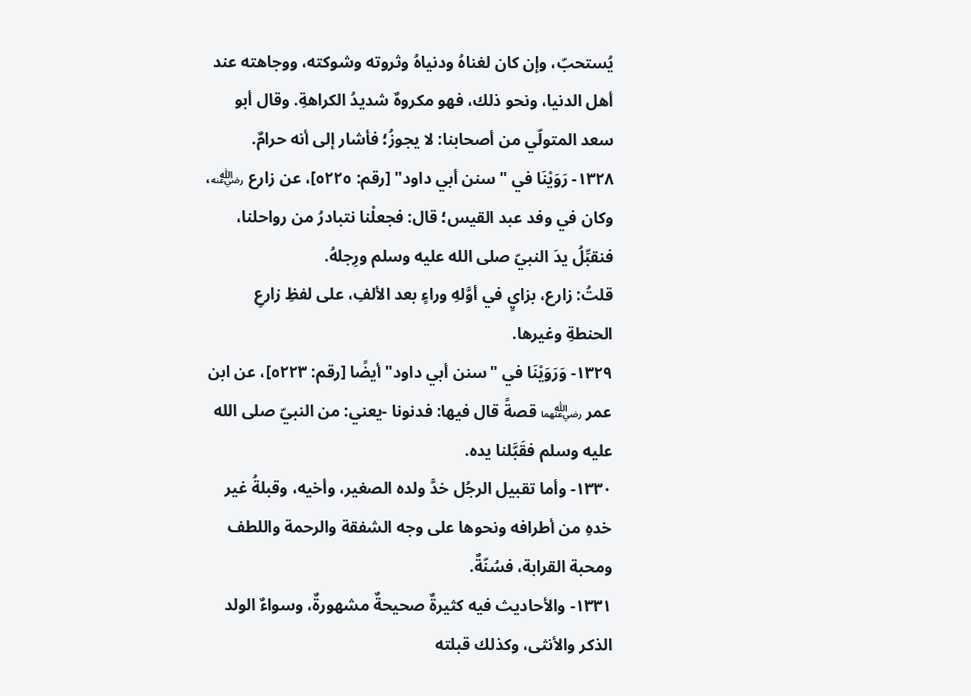يُستحبّ، وإن كان لغناهُ ودنياهُ وثروته وشوكته، ووجاهته عند أهل الدنيا، ونحو ذلك، فهو مكروهٌ شديدُ الكراهةِ. وقال أبو سعد المتولّي من أصحابنا: لا يجوزُ؛ فأشار إلى أنه حرامٌ.
١٣٢٨- رَوَيْنَا في "سنن أبي داود" [رقم: ٥٢٢٥]، عن زارع ﵁، وكان في وفد عبد القيس؛ قال: فجعلْنا نتبادرُ من رواحلنا، فنقبِّلُ يدَ النبيّ صلى الله عليه وسلم ورِجلهُ.
قلتُ: زارع، بزايٍ في أوَّلهِ وراءٍ بعد الألفِ، على لفظِ زارعِ الحنطةِ وغيرها.
١٣٢٩- وَرَوَيْنَا في "سنن أبي داود" أيضًا [رقم: ٥٢٢٣]، عن ابن عمر ﵄ قصةً قال فيها: فدنونا -يعني: من النبيّ صلى الله عليه وسلم فقَبَّلنا يده.
١٣٣٠- وأما تقبيل الرجُل خدَّ ولده الصغير، وأخيه، وقبلةُ غير خدهِ من أطرافه ونحوها على وجه الشفقة والرحمة واللطف ومحبة القرابة، فسُنّةٌ.
١٣٣١- والأحاديث فيه كثيرةٌ صحيحةٌ مشهورةٌ، وسواءٌ الولد الذكر والأنثى، وكذلك قبلته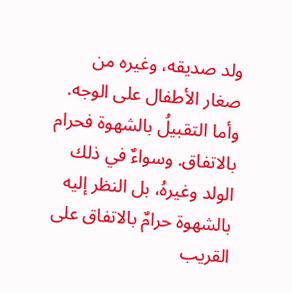ولد صديقه، وغيره من صغار الأطفال على الوجه. وأما التقبيلُ بالشهوة فحرام بالاتفاق. وسواءٌ في ذلك الولد وغيرهُ، بل النظر إليه بالشهوة حرامٌ بالاتفاق على القريب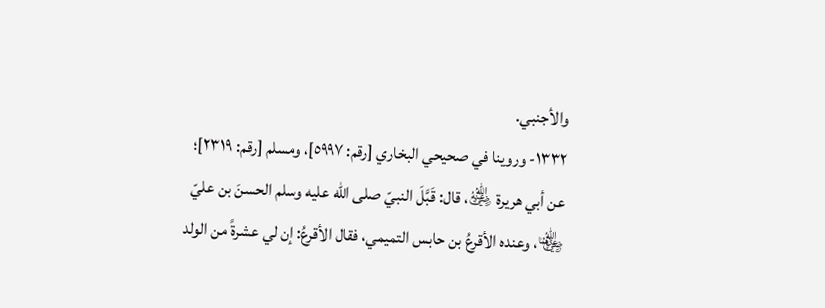والأجنبي.
١٣٣٢- وروينا في صحيحي البخاري [رقم: ٥٩٩٧]، ومسلم [رقم: ٢٣١٩]؛ عن أبي هريرة ﵁، قال: قَبَّلَ النبيّ صلى الله عليه وسلم الحسنَ بن عليّ ﵄، وعنده الأقرعُ بن حابس التميمي، فقال الأقرعُ: إن لي عشرةً من الولد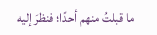ما قبلتُ منهم أحدًا؛ فنظرَ إليه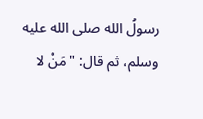رسولُ الله صلى الله عليه وسلم، ثم قال: "مَنْ لا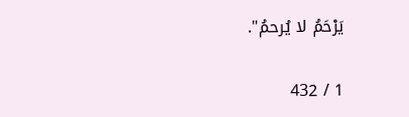يَرْحَمُ لا يُرحمُ".

1 / 432